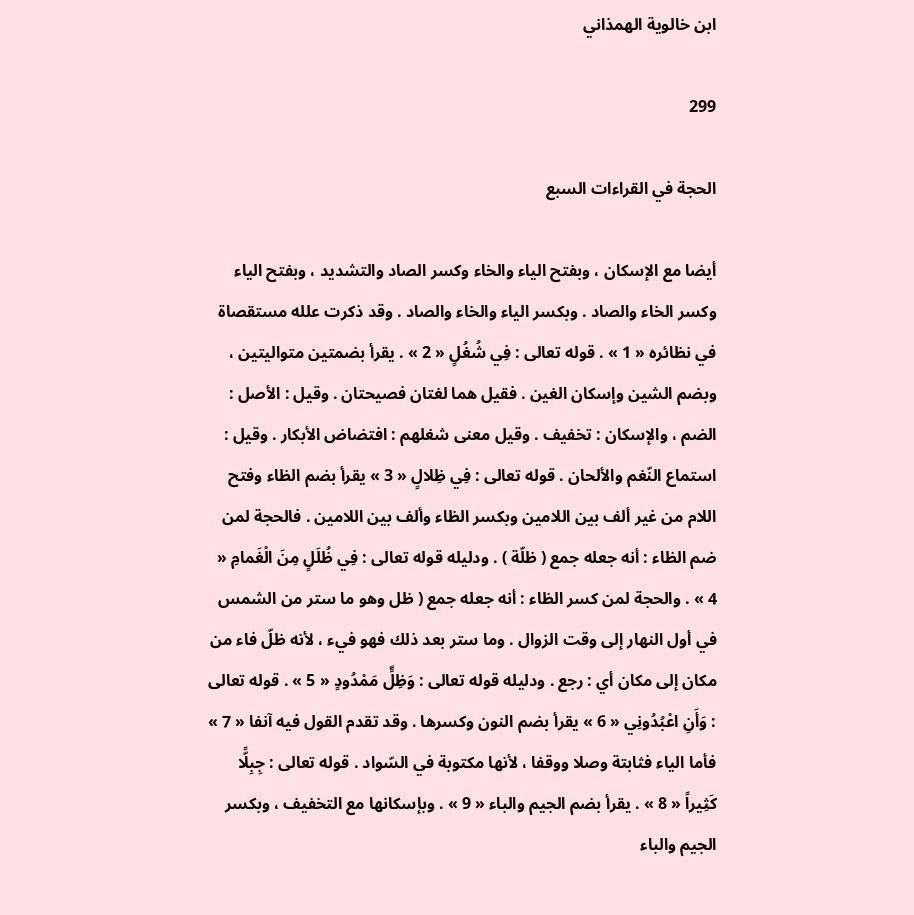ابن خالوية الهمذاني

299

الحجة في القراءات السبع

أيضا مع الإسكان ، وبفتح الياء والخاء وكسر الصاد والتشديد ، وبفتح الياء وكسر الخاء والصاد . وبكسر الياء والخاء والصاد . وقد ذكرت علله مستقصاة في نظائره « 1 » . قوله تعالى : فِي شُغُلٍ « 2 » . يقرأ بضمتين متواليتين ، وبضم الشين وإسكان الغين . فقيل هما لغتان فصيحتان . وقيل : الأصل : الضم ، والإسكان : تخفيف . وقيل معنى شغلهم : افتضاض الأبكار . وقيل : استماع النّغم والألحان . قوله تعالى : فِي ظِلالٍ « 3 » يقرأ بضم الظاء وفتح اللام من غير ألف بين اللامين وبكسر الظاء وألف بين اللامين . فالحجة لمن ضم الظاء : أنه جعله جمع ( ظلّة ) . ودليله قوله تعالى : فِي ظُلَلٍ مِنَ الْغَمامِ « 4 » . والحجة لمن كسر الظاء : أنه جعله جمع ( ظل وهو ما ستر من الشمس في أول النهار إلى وقت الزوال . وما ستر بعد ذلك فهو فيء ، لأنه ظلّ فاء من مكان إلى مكان أي : رجع . ودليله قوله تعالى : وَظِلٍّ مَمْدُودٍ « 5 » . قوله تعالى : وَأَنِ اعْبُدُونِي « 6 » يقرأ بضم النون وكسرها . وقد تقدم القول فيه آنفا « 7 » فأما الياء فثابتة وصلا ووقفا ، لأنها مكتوبة في السّواد . قوله تعالى : جِبِلًّا كَثِيراً « 8 » . يقرأ بضم الجيم والباء « 9 » . وبإسكانها مع التخفيف ، وبكسر الجيم والباء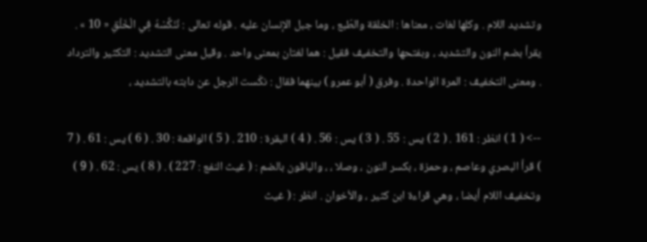وتشديد اللام . وكلها لغات ، معناها : الخلقة والطّبع ، وما جبل الإنسان عليه . قوله تعالى : نُنَكِّسْهُ فِي الْخَلْقِ « 10 » . يقرأ بضم النون والتشديد ، وبفتحها والتخفيف فقيل : هما لغتان بمعنى واحد . وقيل معنى التشديد : التكثير والترداد . ومعنى التخفيف : المرة الواحدة . وفرق ( أبو عمرو ) بينهما فقال : نكّست الرجل عن دابته بالتشديد ،

--> ( 1 ) انظر : 161 . ( 2 ) يس : 55 . ( 3 ) يس : 56 . ( 4 ) البقرة : 210 . ( 5 ) الواقعة : 30 . ( 6 ) يس : 61 . ( 7 ) قرأ البصري وعاصم ، وحمزة ، بكسر النون ، وصلا ، ، والباقون بالضم : ( غيث النفع : 227 ) . ( 8 ) يس : 62 . ( 9 ) وتخفيف اللام أيضا ، وهي قراءة ابن كثير ، والأخوان . انظر : ( غيث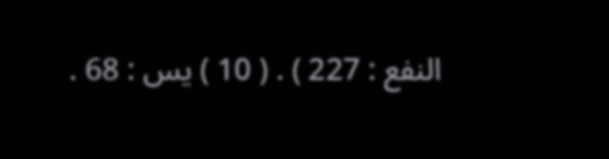النفع : 227 ) . ( 10 ) يس : 68 .